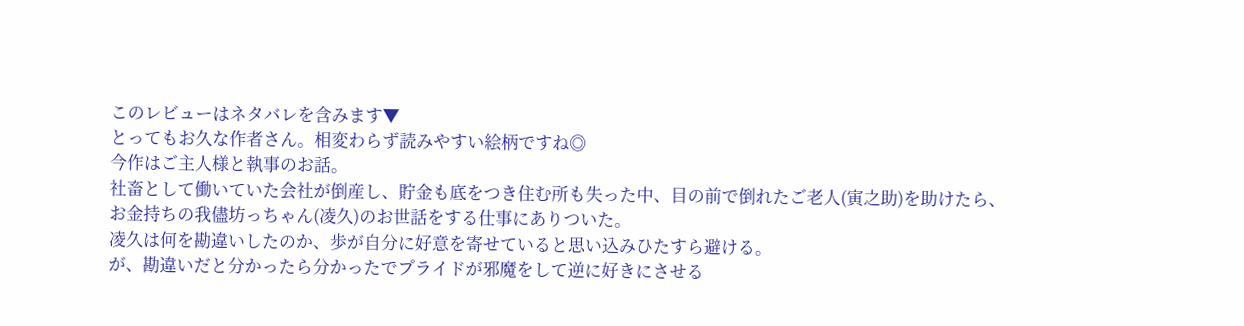このレビューはネタバレを含みます▼
とってもお久な作者さん。相変わらず読みやすい絵柄ですね◎
今作はご主人様と執事のお話。
社畜として働いていた会社が倒産し、貯金も底をつき住む所も失った中、目の前で倒れたご老人(寅之助)を助けたら、お金持ちの我儘坊っちゃん(凌久)のお世話をする仕事にありついた。
凌久は何を勘違いしたのか、歩が自分に好意を寄せていると思い込みひたすら避ける。
が、勘違いだと分かったら分かったでプライドが邪魔をして逆に好きにさせる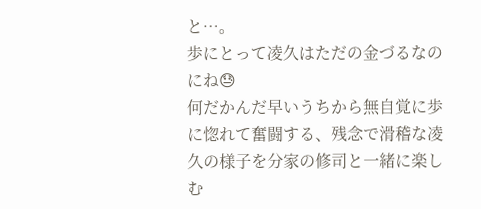と…。
歩にとって凌久はただの金づるなのにね😓
何だかんだ早いうちから無自覚に歩に惚れて奮闘する、残念で滑稽な凌久の様子を分家の修司と一緒に楽しむ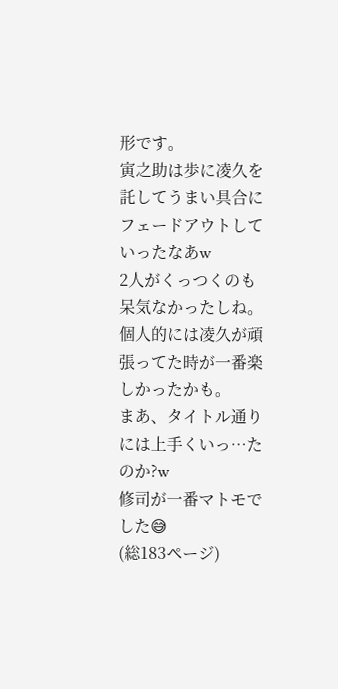形です。
寅之助は歩に凌久を託してうまい具合にフェードアウトしていったなあw
2人がくっつくのも呆気なかったしね。
個人的には凌久が頑張ってた時が一番楽しかったかも。
まあ、タイトル通りには上手くいっ…たのか?w
修司が一番マトモでした😅
(総183ページ)